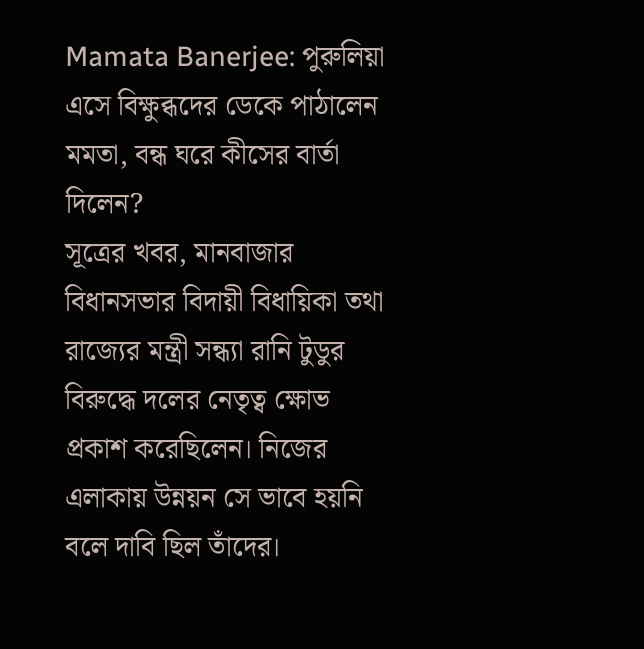Mamata Banerjee: পুরুলিয়া এসে বিক্ষুব্ধদের ডেকে পাঠালেন মমতা, বন্ধ ঘরে কীসের বার্তা দিলেন?
সূত্রের খবর, মানবাজার বিধানসভার বিদায়ী বিধায়িকা তথা রাজ্যের মন্ত্রী সন্ধ্যা রানি টুডুর বিরুদ্ধে দলের নেতৃত্ব ক্ষোভ প্রকাশ করেছিলেন। নিজের এলাকায় উন্নয়ন সে ভাবে হয়নি বলে দাবি ছিল তাঁদের।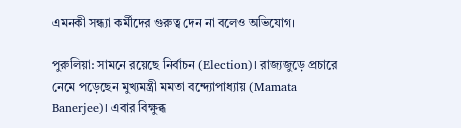এমনকী সন্ধ্যা কর্মীদের গুরুত্ব দেন না বলেও অভিযোগ।

পুরুলিয়া: সামনে রয়েছে নির্বাচন (Election)। রাজ্যজুড়ে প্রচারে নেমে পড়েছেন মুখ্যমন্ত্রী মমতা বন্দ্যোপাধ্যায় (Mamata Banerjee)। এবার বিক্ষুব্ধ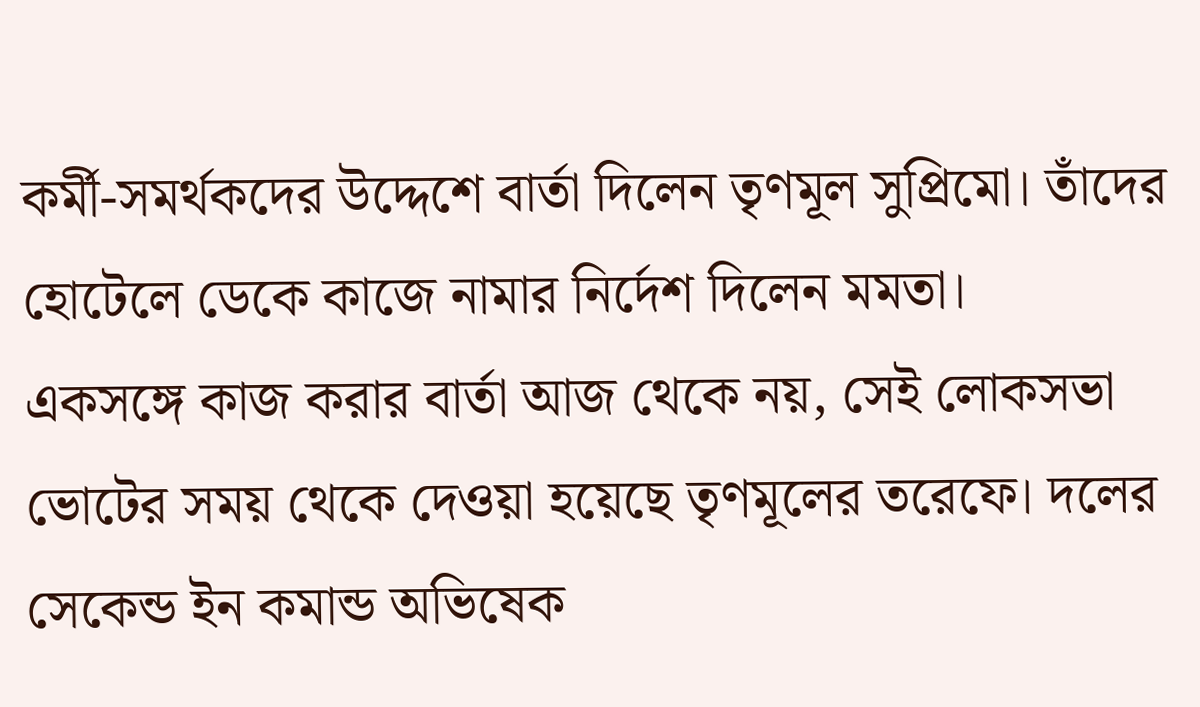কর্মী-সমর্থকদের উদ্দেশে বার্তা দিলেন তৃণমূল সুপ্রিমো। তাঁদের হোটেলে ডেকে কাজে নামার নির্দেশ দিলেন মমতা।
একসঙ্গে কাজ করার বার্তা আজ থেকে নয়, সেই লোকসভা ভোটের সময় থেকে দেওয়া হয়েছে তৃণমূলের তরেফে। দলের সেকেন্ড ইন কমান্ড অভিষেক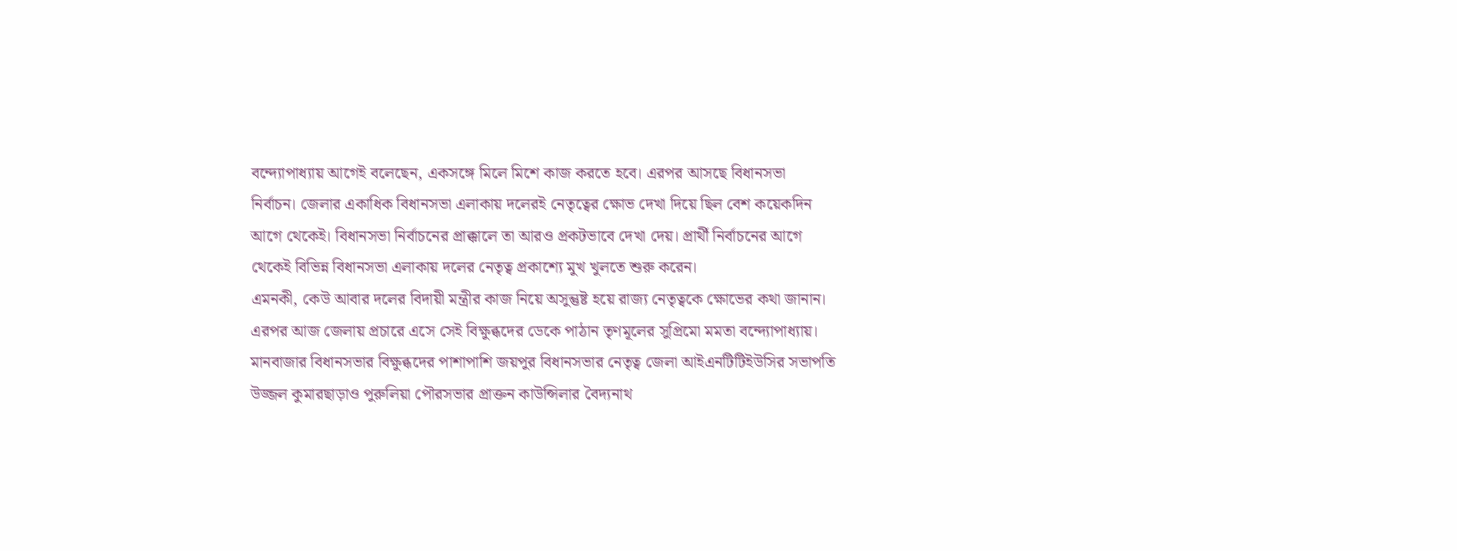বন্দ্যোপাধ্যায় আগেই বলেছেন, একসঙ্গে মিলে মিশে কাজ করতে হবে। এরপর আসছে বিধানসভা নির্বাচন। জেলার একাধিক বিধানসভা এলাকায় দলেরই নেতৃত্বের ক্ষোভ দেখা দিয়ে ছিল বেশ কয়েকদিন আগে থেকেই। বিধানসভা নির্বাচনের প্রাক্কালে তা আরও প্রকটভাবে দেখা দেয়। প্রার্থী নির্বাচনের আগে থেকেই বিভিন্ন বিধানসভা এলাকায় দলের নেতৃত্ব প্রকাশ্যে মুখ খুলতে শুরু করেন।
এমনকী, কেউ আবার দলের বিদায়ী মন্ত্রীর কাজ নিয়ে অসুন্তুষ্ট হয়ে রাজ্য নেতৃত্বকে ক্ষোভের কথা জানান। এরপর আজ জেলায় প্রচারে এসে সেই বিক্ষুব্ধদের ডেকে পাঠান তৃণমূলের সুপ্রিমো মমতা বন্দ্যোপাধ্যায়। মানবাজার বিধানসভার বিক্ষুব্ধদের পাশাপাশি জয়পুর বিধানসভার নেতৃত্ব জেলা আইএনটিটিইউসির সভাপতি উজ্জল কুমারছাড়াও পুরুলিয়া পৌরসভার প্রাক্তন কাউন্সিলার বৈদ্যনাথ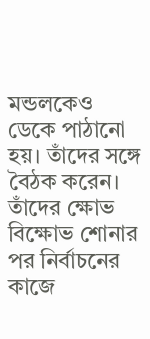মন্ডলকেও ডেকে পাঠানো হয়। তাঁদের সঙ্গে বৈঠক করেন। তাঁদের ক্ষোভ বিক্ষোভ শোনার পর নির্বাচনের কাজে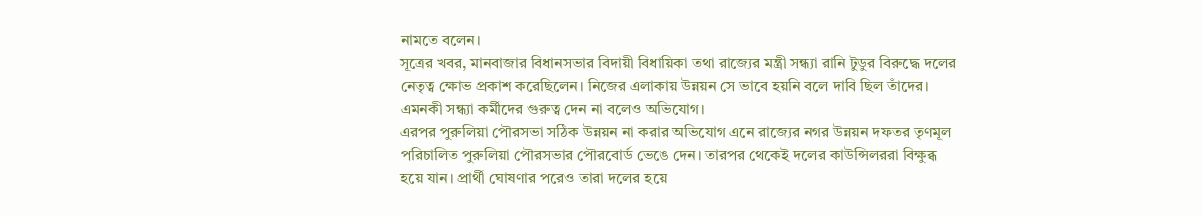নামতে বলেন।
সূত্রের খবর, মানবাজার বিধানসভার বিদায়ী বিধায়িকা তথা রাজ্যের মন্ত্রী সন্ধ্যা রানি টুডুর বিরুদ্ধে দলের নেতৃত্ব ক্ষোভ প্রকাশ করেছিলেন। নিজের এলাকায় উন্নয়ন সে ভাবে হয়নি বলে দাবি ছিল তাঁদের। এমনকী সন্ধ্যা কর্মীদের গুরুত্ব দেন না বলেও অভিযোগ।
এরপর পুরুলিয়া পৌরসভা সঠিক উন্নয়ন না করার অভিযোগ এনে রাজ্যের নগর উন্নয়ন দফতর তৃণমূল পরিচালিত পুরুলিয়া পৌরসভার পৌরবোর্ড ভেঙে দেন। তারপর থেকেই দলের কাউন্সিলররা বিক্ষুব্ধ হয়ে যান। প্রার্থী ঘোষণার পরেও তারা দলের হয়ে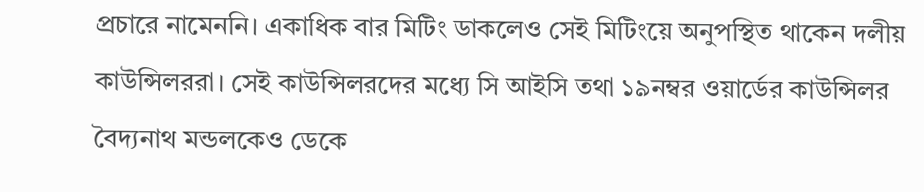প্রচারে নামেননি। একাধিক বার মিটিং ডাকলেও সেই মিটিংয়ে অনুপস্থিত থাকেন দলীয় কাউন্সিলররা। সেই কাউন্সিলরদের মধ্যে সি আইসি তথা ১৯নম্বর ওয়ার্ডের কাউন্সিলর বৈদ্যনাথ মন্ডলকেও ডেকে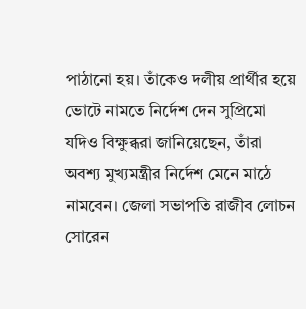পাঠানো হয়। তাঁকেও দলীয় প্রার্থীর হয়ে ভোটে নামতে নির্দেশ দেন সুপ্রিমো
যদিও বিক্ষুব্ধরা জানিয়েছেন, তাঁরা অবশ্য মুখ্যমন্ত্রীর নির্দেশ মেনে মাঠে নামবেন। জেলা সভাপতি রাজীব লোচন সোরেন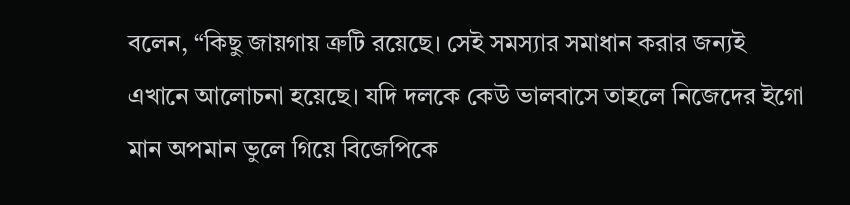বলেন, “কিছু জায়গায় ত্রুটি রয়েছে। সেই সমস্যার সমাধান করার জন্যই এখানে আলোচনা হয়েছে। যদি দলকে কেউ ভালবাসে তাহলে নিজেদের ইগো মান অপমান ভুলে গিয়ে বিজেপিকে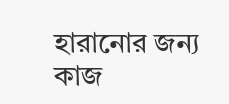হারানোর জন্য কাজ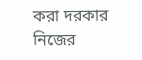করা দরকার নিজের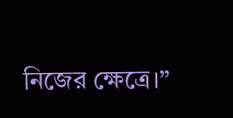নিজের ক্ষেত্রে।”